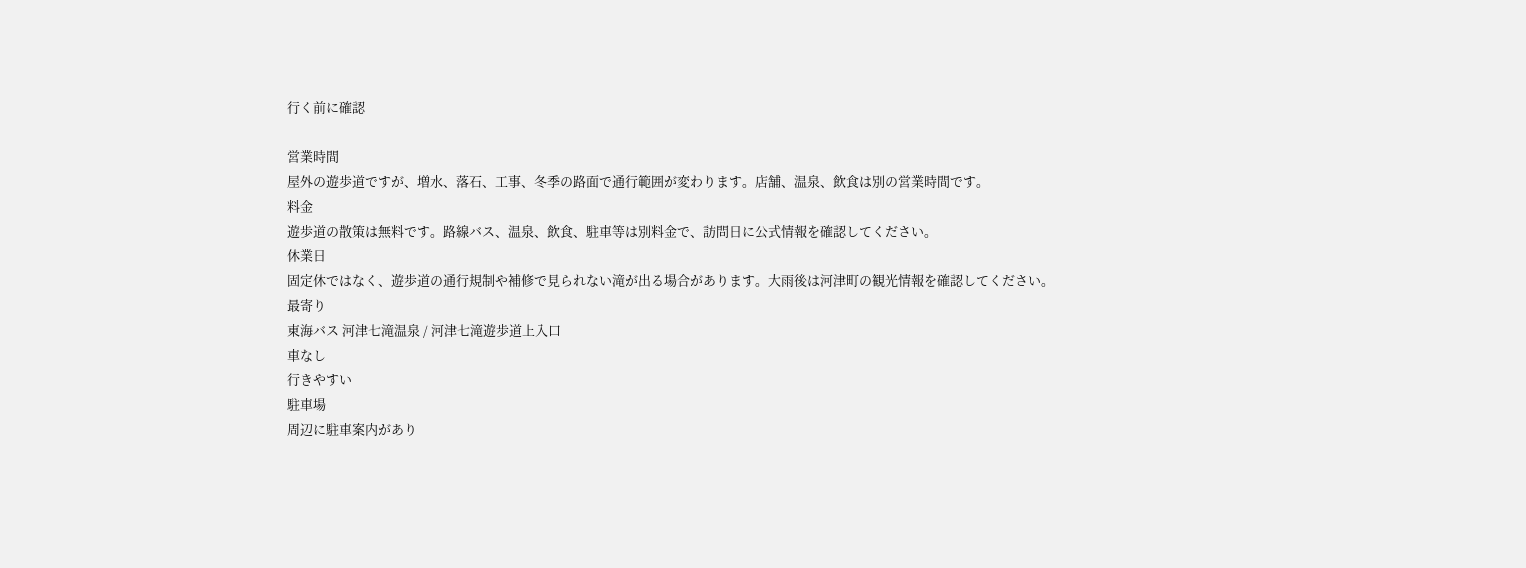行く前に確認

営業時間
屋外の遊歩道ですが、増水、落石、工事、冬季の路面で通行範囲が変わります。店舗、温泉、飲食は別の営業時間です。
料金
遊歩道の散策は無料です。路線バス、温泉、飲食、駐車等は別料金で、訪問日に公式情報を確認してください。
休業日
固定休ではなく、遊歩道の通行規制や補修で見られない滝が出る場合があります。大雨後は河津町の観光情報を確認してください。
最寄り
東海バス 河津七滝温泉 / 河津七滝遊歩道上入口
車なし
行きやすい
駐車場
周辺に駐車案内があり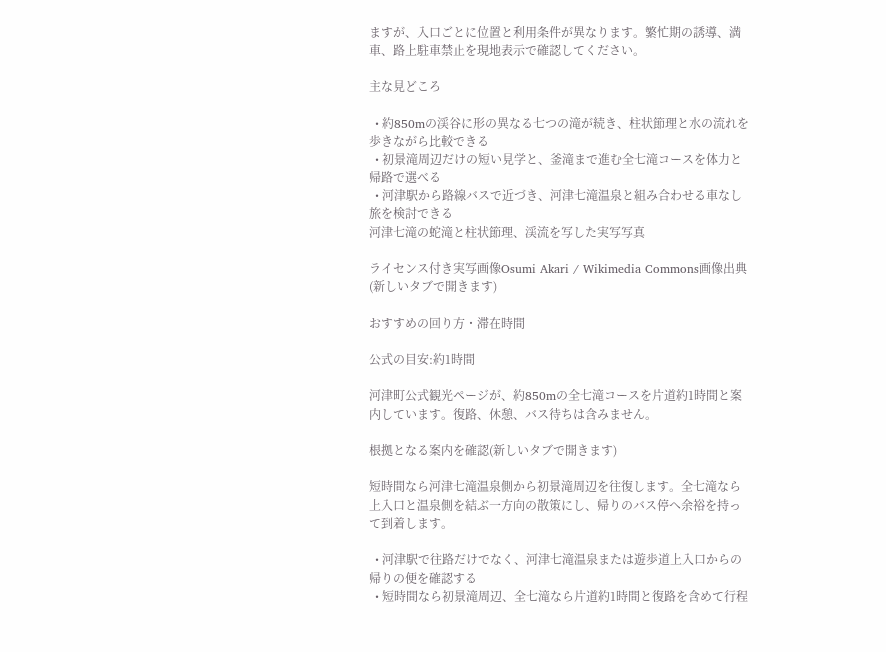ますが、入口ごとに位置と利用条件が異なります。繁忙期の誘導、満車、路上駐車禁止を現地表示で確認してください。

主な見どころ

  • 約850mの渓谷に形の異なる七つの滝が続き、柱状節理と水の流れを歩きながら比較できる
  • 初景滝周辺だけの短い見学と、釜滝まで進む全七滝コースを体力と帰路で選べる
  • 河津駅から路線バスで近づき、河津七滝温泉と組み合わせる車なし旅を検討できる
河津七滝の蛇滝と柱状節理、渓流を写した実写写真

ライセンス付き実写画像Osumi Akari / Wikimedia Commons画像出典(新しいタブで開きます)

おすすめの回り方・滞在時間

公式の目安:約1時間

河津町公式観光ページが、約850mの全七滝コースを片道約1時間と案内しています。復路、休憩、バス待ちは含みません。

根拠となる案内を確認(新しいタブで開きます)

短時間なら河津七滝温泉側から初景滝周辺を往復します。全七滝なら上入口と温泉側を結ぶ一方向の散策にし、帰りのバス停へ余裕を持って到着します。

  • 河津駅で往路だけでなく、河津七滝温泉または遊歩道上入口からの帰りの便を確認する
  • 短時間なら初景滝周辺、全七滝なら片道約1時間と復路を含めて行程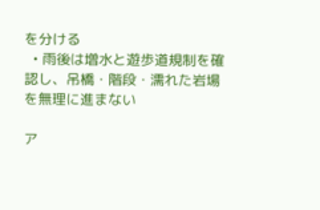を分ける
  • 雨後は増水と遊歩道規制を確認し、吊橋・階段・濡れた岩場を無理に進まない

ア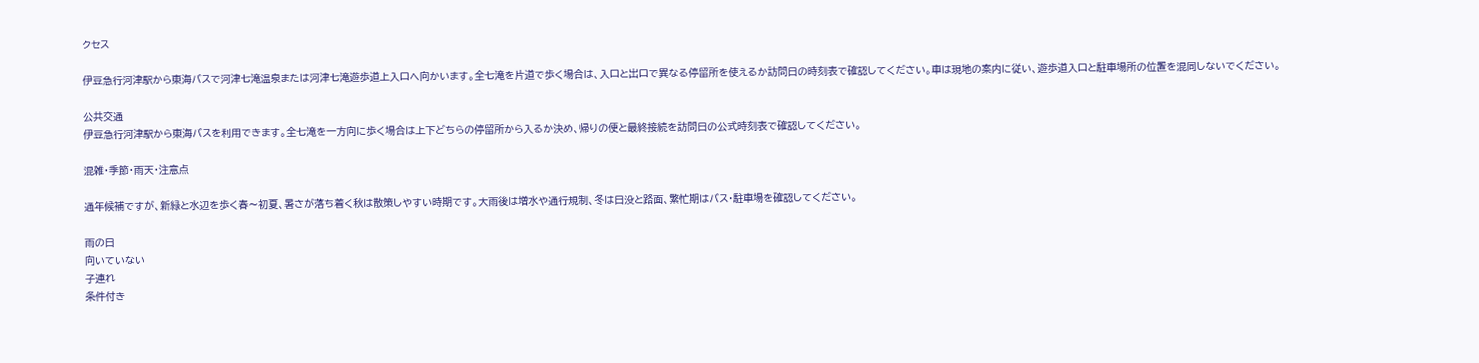クセス

伊豆急行河津駅から東海バスで河津七滝温泉または河津七滝遊歩道上入口へ向かいます。全七滝を片道で歩く場合は、入口と出口で異なる停留所を使えるか訪問日の時刻表で確認してください。車は現地の案内に従い、遊歩道入口と駐車場所の位置を混同しないでください。

公共交通
伊豆急行河津駅から東海バスを利用できます。全七滝を一方向に歩く場合は上下どちらの停留所から入るか決め、帰りの便と最終接続を訪問日の公式時刻表で確認してください。

混雑・季節・雨天・注意点

通年候補ですが、新緑と水辺を歩く春〜初夏、暑さが落ち着く秋は散策しやすい時期です。大雨後は増水や通行規制、冬は日没と路面、繁忙期はバス・駐車場を確認してください。

雨の日
向いていない
子連れ
条件付き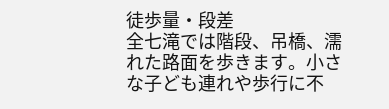徒歩量・段差
全七滝では階段、吊橋、濡れた路面を歩きます。小さな子ども連れや歩行に不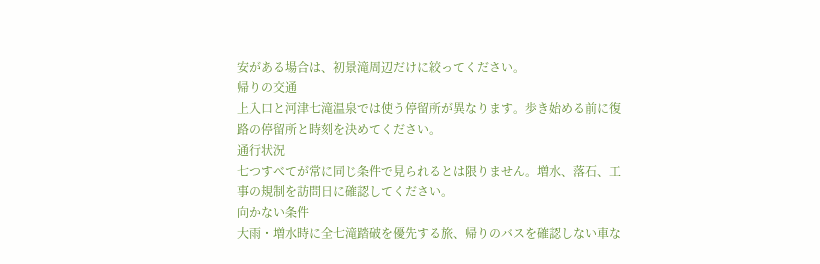安がある場合は、初景滝周辺だけに絞ってください。
帰りの交通
上入口と河津七滝温泉では使う停留所が異なります。歩き始める前に復路の停留所と時刻を決めてください。
通行状況
七つすべてが常に同じ条件で見られるとは限りません。増水、落石、工事の規制を訪問日に確認してください。
向かない条件
大雨・増水時に全七滝踏破を優先する旅、帰りのバスを確認しない車な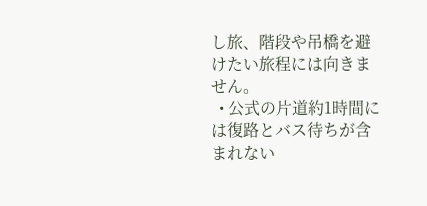し旅、階段や吊橋を避けたい旅程には向きません。
  • 公式の片道約1時間には復路とバス待ちが含まれない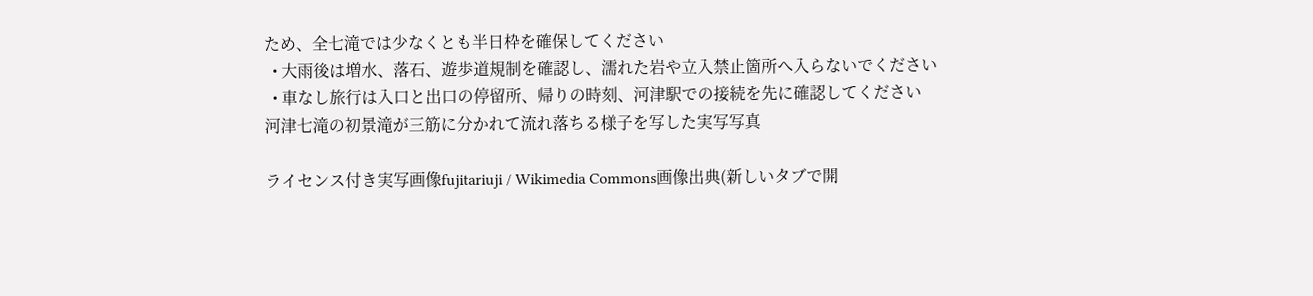ため、全七滝では少なくとも半日枠を確保してください
  • 大雨後は増水、落石、遊歩道規制を確認し、濡れた岩や立入禁止箇所へ入らないでください
  • 車なし旅行は入口と出口の停留所、帰りの時刻、河津駅での接続を先に確認してください
河津七滝の初景滝が三筋に分かれて流れ落ちる様子を写した実写写真

ライセンス付き実写画像fujitariuji / Wikimedia Commons画像出典(新しいタブで開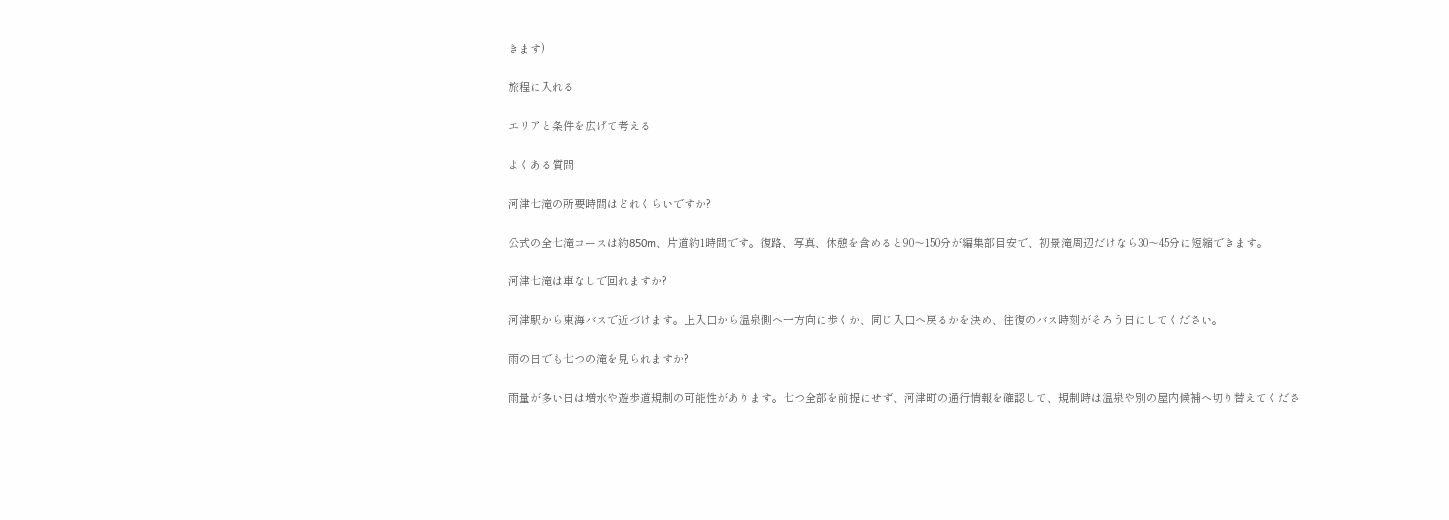きます)

旅程に入れる

エリアと条件を広げて考える

よくある質問

河津七滝の所要時間はどれくらいですか?

公式の全七滝コースは約850m、片道約1時間です。復路、写真、休憩を含めると90〜150分が編集部目安で、初景滝周辺だけなら30〜45分に短縮できます。

河津七滝は車なしで回れますか?

河津駅から東海バスで近づけます。上入口から温泉側へ一方向に歩くか、同じ入口へ戻るかを決め、往復のバス時刻がそろう日にしてください。

雨の日でも七つの滝を見られますか?

雨量が多い日は増水や遊歩道規制の可能性があります。七つ全部を前提にせず、河津町の通行情報を確認して、規制時は温泉や別の屋内候補へ切り替えてくださ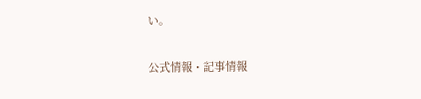い。

公式情報・記事情報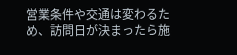営業条件や交通は変わるため、訪問日が決まったら施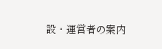設・運営者の案内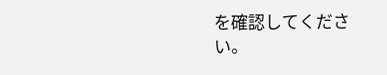を確認してください。